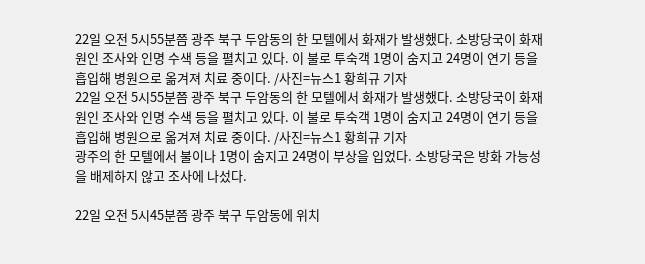22일 오전 5시55분쯤 광주 북구 두암동의 한 모텔에서 화재가 발생했다. 소방당국이 화재원인 조사와 인명 수색 등을 펼치고 있다. 이 불로 투숙객 1명이 숨지고 24명이 연기 등을 흡입해 병원으로 옮겨져 치료 중이다. /사진=뉴스1 황희규 기자
22일 오전 5시55분쯤 광주 북구 두암동의 한 모텔에서 화재가 발생했다. 소방당국이 화재원인 조사와 인명 수색 등을 펼치고 있다. 이 불로 투숙객 1명이 숨지고 24명이 연기 등을 흡입해 병원으로 옮겨져 치료 중이다. /사진=뉴스1 황희규 기자
광주의 한 모텔에서 불이나 1명이 숨지고 24명이 부상을 입었다. 소방당국은 방화 가능성을 배제하지 않고 조사에 나섰다.

22일 오전 5시45분쯤 광주 북구 두암동에 위치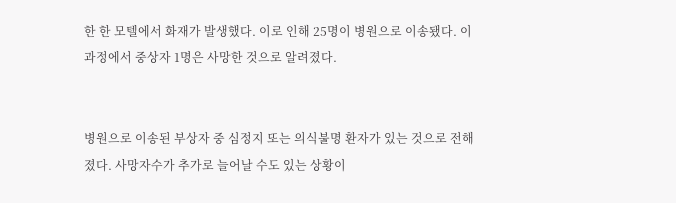한 한 모텔에서 화재가 발생했다. 이로 인해 25명이 병원으로 이송됐다. 이 과정에서 중상자 1명은 사망한 것으로 알려졌다.


병원으로 이송된 부상자 중 심정지 또는 의식불명 환자가 있는 것으로 전해졌다. 사망자수가 추가로 늘어날 수도 있는 상황이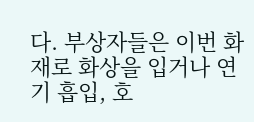다. 부상자들은 이번 화재로 화상을 입거나 연기 흡입, 호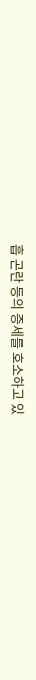흡 곤란 등의 증세를 호소하고 있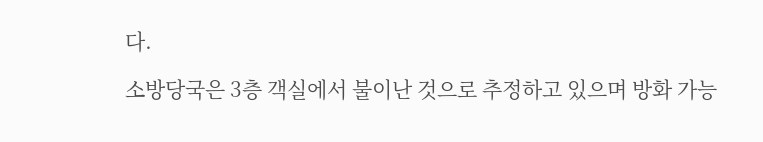다.

소방당국은 3층 객실에서 불이난 것으로 추정하고 있으며 방화 가능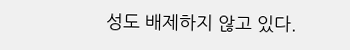성도 배제하지 않고 있다.